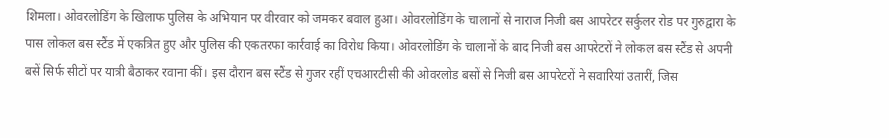शिमला। ओवरलोडिंग के खिलाफ पुलिस के अभियान पर वीरवार को जमकर बवाल हुआ। ओवरलोडिंग के चालानों से नाराज निजी बस आपरेटर सर्कुलर रोड पर गुरुद्वारा के पास लोकल बस स्टैंड में एकत्रित हुए और पुलिस की एकतरफा कार्रवाई का विरोध किया। ओवरलोडिंग के चालानों के बाद निजी बस आपरेटरों ने लोकल बस स्टैंड से अपनी बसें सिर्फ सीटों पर यात्री बैठाकर रवाना कीं। इस दौरान बस स्टैंड से गुजर रहीं एचआरटीसी की ओवरलोड बसों से निजी बस आपरेटरों ने सवारियां उतारीं, जिस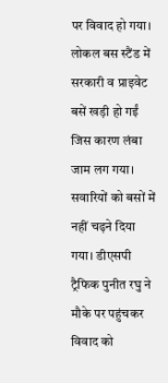पर विवाद हो गया। लोकल बस स्टैंड में सरकारी व प्राइवेट बसें खड़ी हो गईं जिस कारण लंबा जाम लग गया। सवारियों को बसों में नहीं चढ़ने दिया गया। डीएसपी ट्रैफिक पुनीत रघु ने मौके पर पहुंचकर विवाद को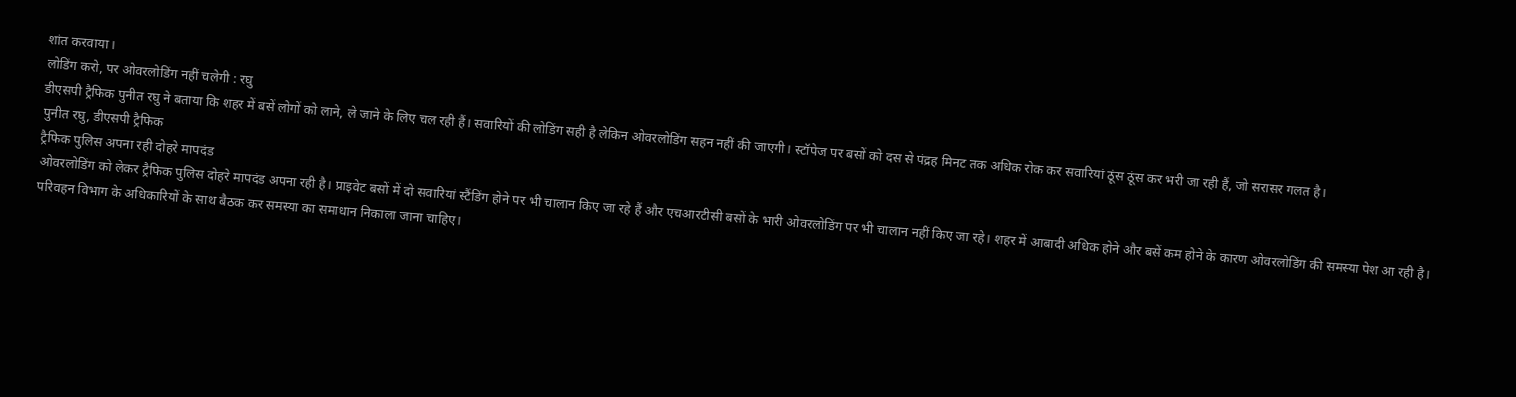शांत करवाया।
लोडिंग करो, पर ओवरलोडिंग नहीं चलेगी : रघु
डीएसपी ट्रैफिक पुनीत रघु ने बताया कि शहर में बसें लोगों को लाने, ले जाने के लिए चल रही हैं। सवारियों की लोडिंग सही है लेकिन ओवरलोडिंग सहन नहीं की जाएगी। स्टॉपेज पर बसों को दस से पंद्रह मिनट तक अधिक रोक कर सवारियां ठूंस ठूंस कर भरी जा रही हैं, जो सरासर गलत है।
पुनीत रघु, डीएसपी ट्रैफिक
ट्रैफिक पुलिस अपना रही दोहरे मापदंड
ओवरलोडिंग को लेकर ट्रैफिक पुलिस दोहरे मापदंड अपना रही है। प्राइवेट बसों में दो सवारियां स्टैंडिंग होने पर भी चालान किए जा रहे हैं और एचआरटीसी बसों के भारी ओवरलोडिंग पर भी चालान नहीं किए जा रहे। शहर में आबादी अधिक होने और बसें कम होने के कारण ओवरलोडिंग की समस्या पेश आ रही है। परिवहन विभाग के अधिकारियों के साथ बैठक कर समस्या का समाधान निकाला जाना चाहिए।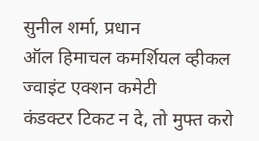सुनील शर्मा, प्रधान
ऑल हिमाचल कमर्शियल व्हीकल ज्वाइंट एक्शन कमेटी
कंडक्टर टिकट न दे, तो मुफ्त करो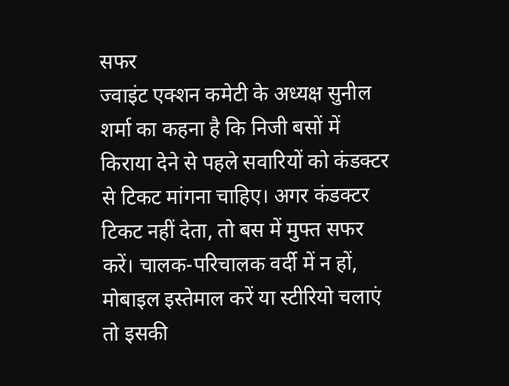सफर
ज्वाइंट एक्शन कमेटी के अध्यक्ष सुनील शर्मा का कहना है कि निजी बसों में किराया देने से पहले सवारियों को कंडक्टर से टिकट मांगना चाहिए। अगर कंडक्टर टिकट नहीं देता, तो बस में मुफ्त सफर करें। चालक-परिचालक वर्दी में न हों, मोबाइल इस्तेमाल करें या स्टीरियो चलाएं तो इसकी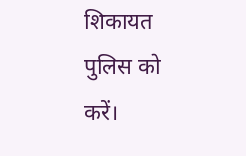शिकायत पुलिस को करें।